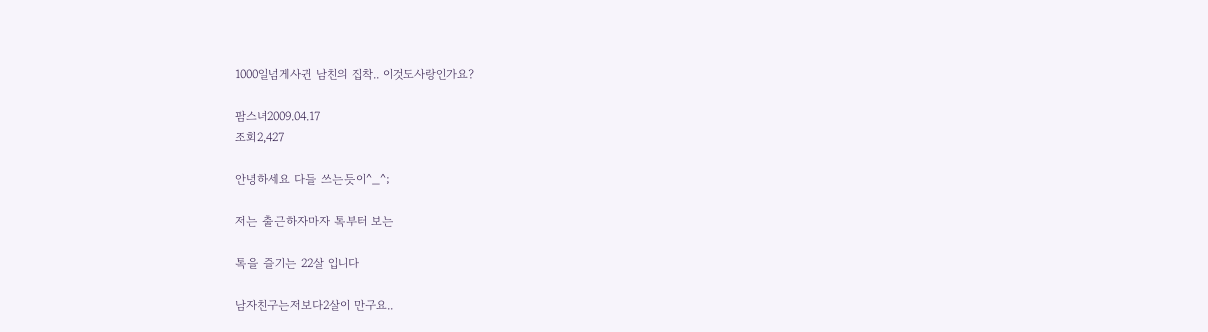1000일넘게사귄 남친의 집착.. 이것도사랑인가요?

팜스녀2009.04.17
조회2,427

안녕하세요 다들 쓰는듯이^_^;

저는 출근하자마자 톡부터 보는

톡을 즐기는 22살 입니다

남자친구는저보다2살이 만구요..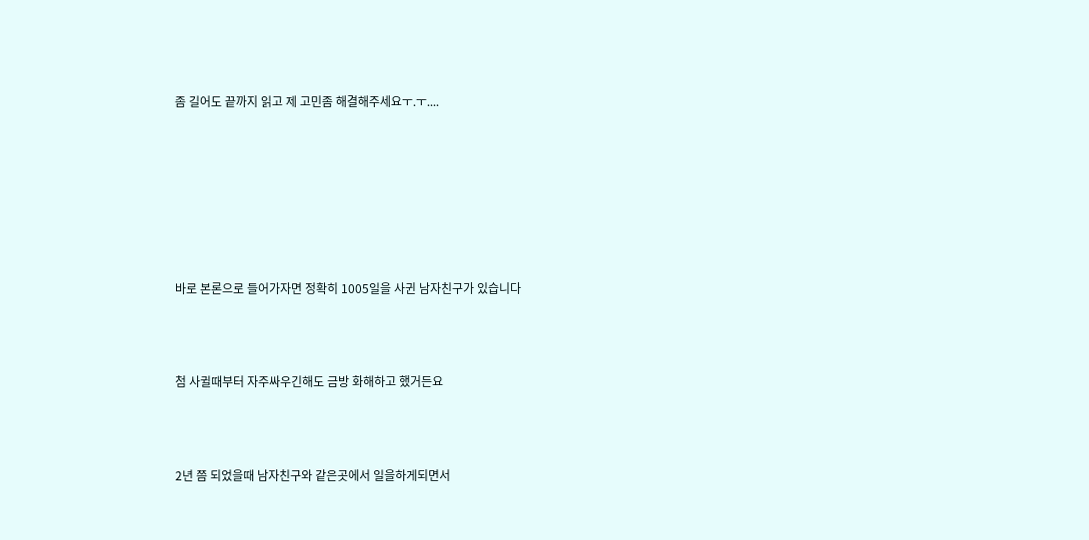좀 길어도 끝까지 읽고 제 고민좀 해결해주세요ㅜ.ㅜ....







바로 본론으로 들어가자면 정확히 1005일을 사귄 남자친구가 있습니다



첨 사귈때부터 자주싸우긴해도 금방 화해하고 했거든요



2년 쯤 되었을때 남자친구와 같은곳에서 일을하게되면서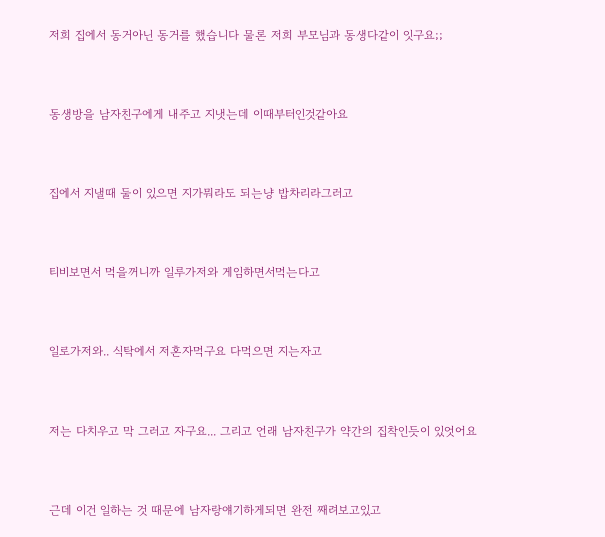저희 집에서 동거아닌 동거를 했습니다 물론 저희 부모님과 동생다같이 잇구요;;



동생방을 남자친구에게 내주고 지냇는데 이때부터인것같아요



집에서 지낼때 둘이 있으면 지가뭐라도 되는냥 밥차리라그러고



티비보면서 먹을꺼니까 일루가저와 게임하면서먹는다고



일로가저와.. 식탁에서 저혼자먹구요 다먹으면 지는자고



저는 다치우고 막 그러고 자구요... 그리고 언래 남자친구가 약간의 집착인듯이 있엇어요



근데 이건 일하는 것 때문에 남자랑얘기하게되면 완전 째려보고있고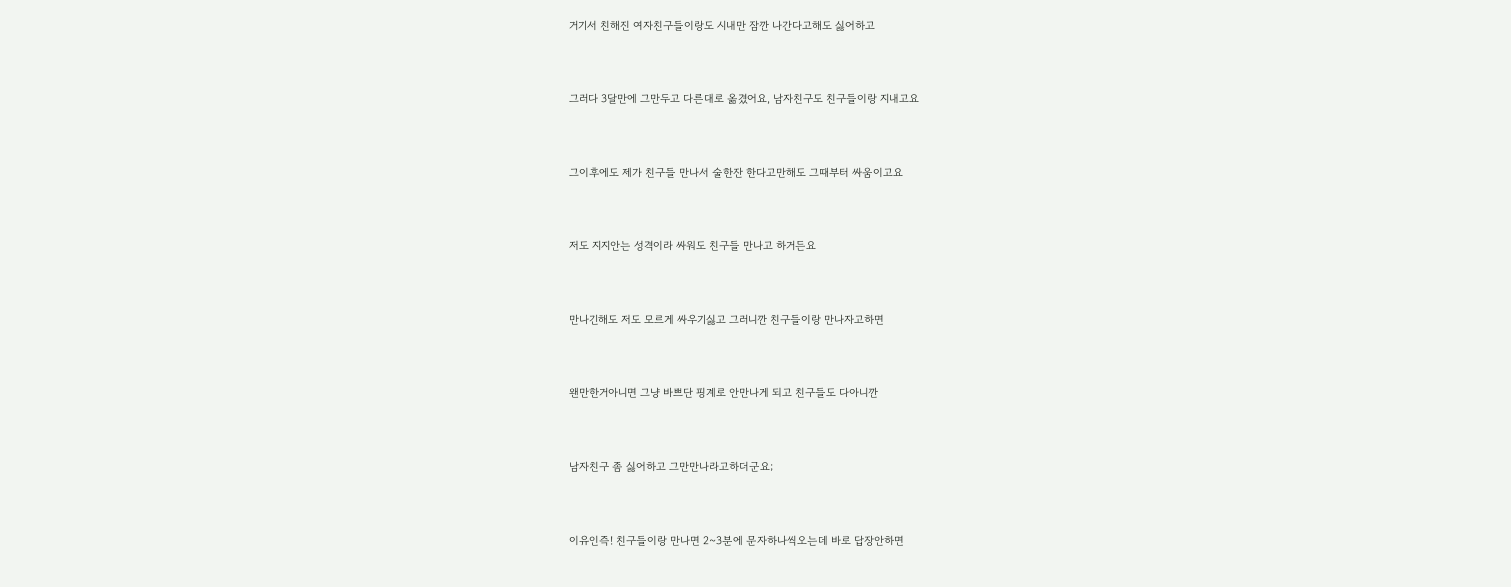거기서 친해진 여자친구들이랑도 시내만 잠깐 나간다고해도 싫어하고



그러다 3달만에 그만두고 다른대로 옮겼어요, 남자친구도 친구들이랑 지내고요



그이후에도 제가 친구들 만나서 술한잔 한다고만해도 그때부터 싸움이고요



저도 지지안는 성격이라 싸워도 친구들 만나고 하거든요



만나긴해도 저도 모르게 싸우기싫고 그러니깐 친구들이랑 만나자고하면



왠만한거아니면 그냥 바쁘단 핑계로 안만나게 되고 친구들도 다아니깐



남자친구 좀 싫어하고 그만만나라고하더군요;



이유인즉! 친구들이랑 만나면 2~3분에 문자하나씩오는데 바로 답장안하면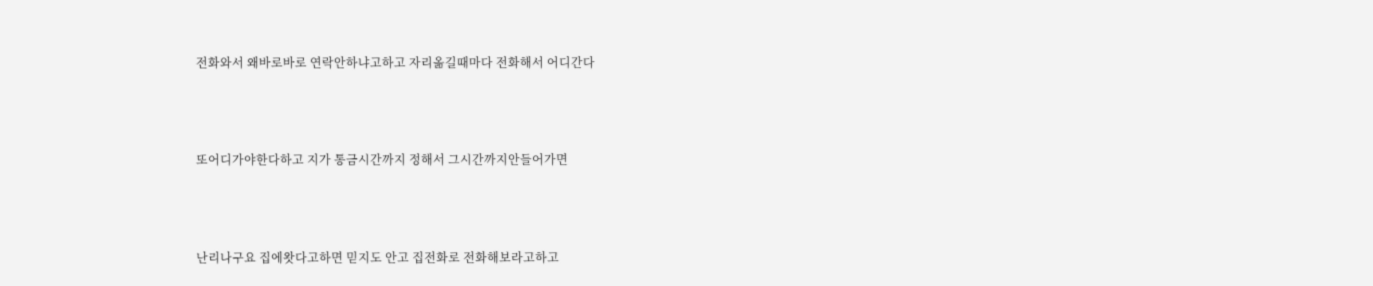전화와서 왜바로바로 연락안하냐고하고 자리옮길때마다 전화해서 어디간다



또어디가야한다하고 지가 통금시간까지 정해서 그시간까지안들어가면



난리나구요 집에왓다고하면 믿지도 안고 집전화로 전화해보라고하고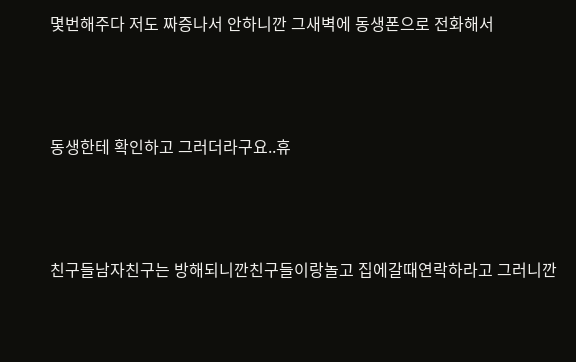몇번해주다 저도 짜증나서 안하니깐 그새벽에 동생폰으로 전화해서



동생한테 확인하고 그러더라구요..휴



친구들남자친구는 방해되니깐친구들이랑놀고 집에갈때연락하라고 그러니깐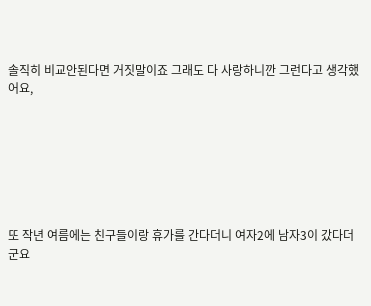솔직히 비교안된다면 거짓말이죠 그래도 다 사랑하니깐 그런다고 생각했어요,







또 작년 여름에는 친구들이랑 휴가를 간다더니 여자2에 남자3이 갔다더군요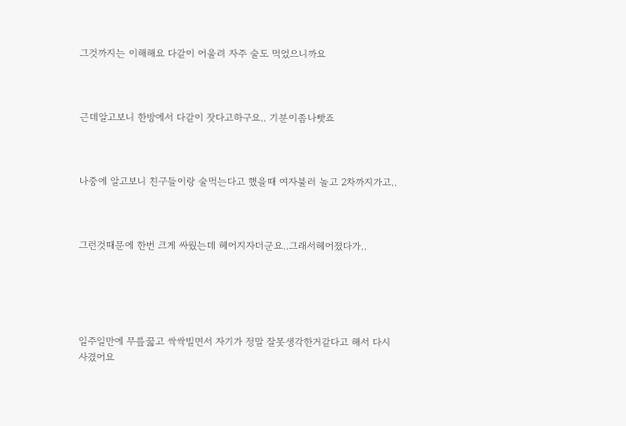그것까지는 이해해요 다같이 어울려 자주 술도 먹었으니까요



근데알고보니 한방에서 다같이 잣다고하구요.. 기분이좀나빳죠



나중에 알고보니 친구들이랑 술먹는다고 했을때 여자불러 놀고 2차까지가고..



그런것때문에 한번 크게 싸웠는데 헤어지자더군요..그래서헤어졌다가..





일주일만에 무릎꿇고 싹싹빌면서 자기가 정말 잘못생각한거같다고 해서 다시사겼어요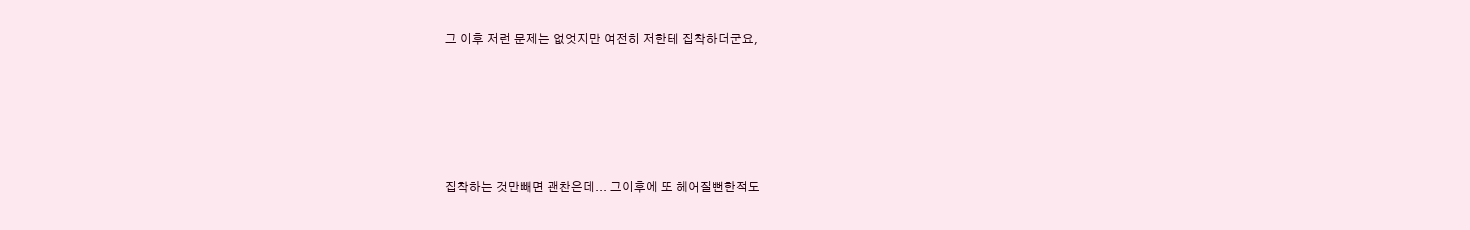그 이후 저런 문제는 없엇지만 여전히 저한테 집착하더군요,







집착하는 것만빼면 괜찬은데... 그이후에 또 헤어질뻔한적도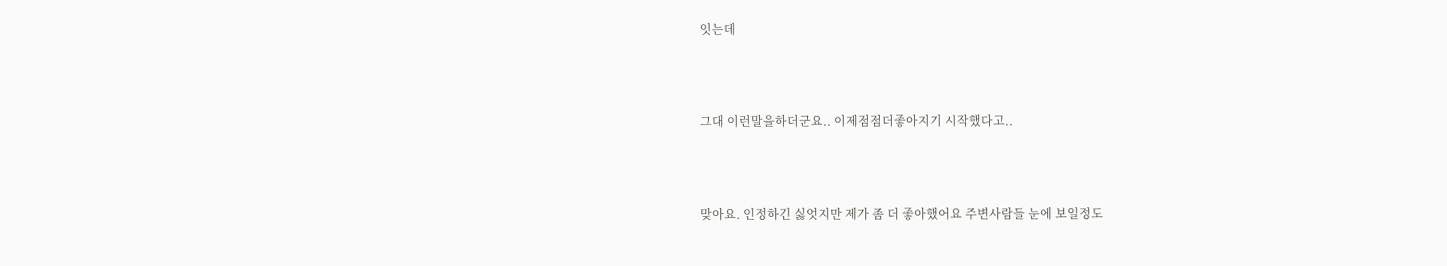잇는데



그대 이런말을하더군요.. 이제점점더좋아지기 시작했다고..



맞아요. 인정하긴 싫엇지만 제가 좀 더 좋아했어요 주변사람들 눈에 보일정도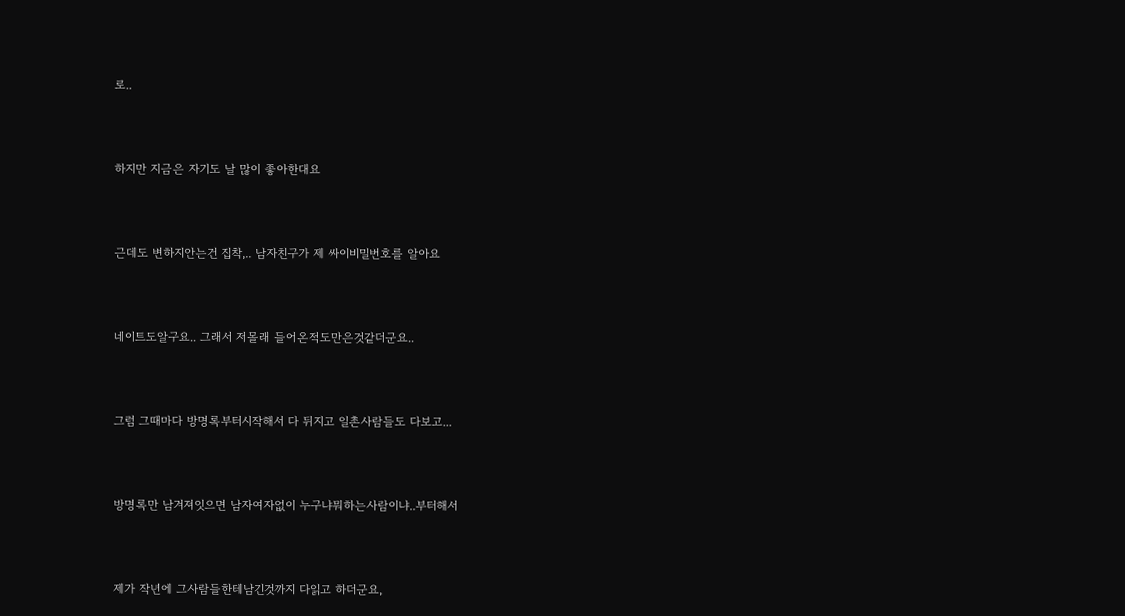로..



하지만 지금은 자기도 날 많이 좋아한대요



근데도 변하지안는건 집착,.. 남자친구가 제 싸이비밀번호를 알아요



네이트도알구요.. 그래서 저몰래 들어온적도만은것같더군요..



그럼 그때마다 방명록부터시작해서 다 뒤지고 일촌사람들도 다보고...



방명록만 남겨져잇으면 남자여자없이 누구냐뭐하는사람이냐..부터해서



제가 작년에 그사람들한테남긴것까지 다읽고 하더군요,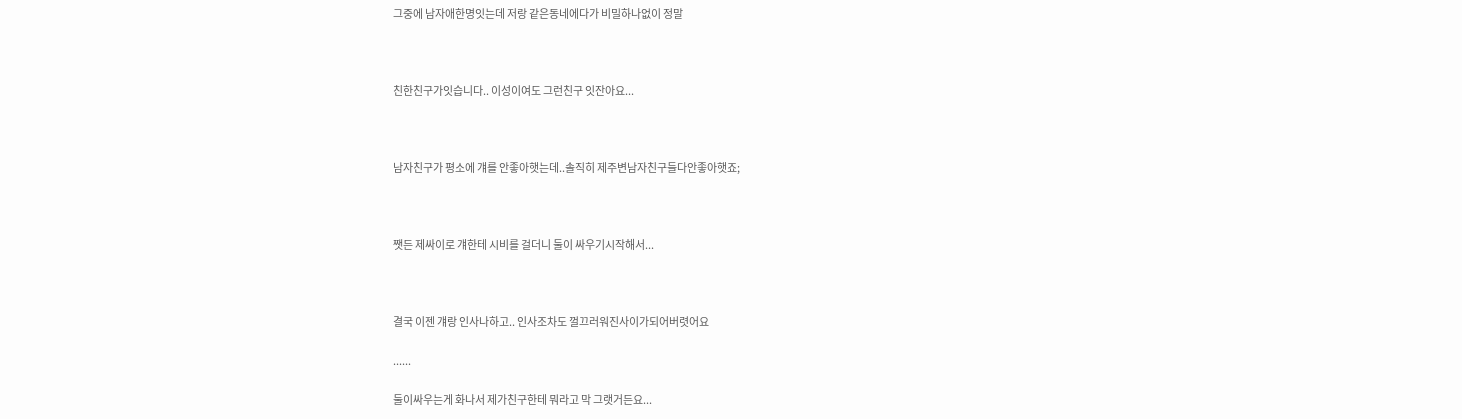그중에 남자애한명잇는데 저랑 같은동네에다가 비밀하나없이 정말



친한친구가잇습니다.. 이성이여도 그런친구 잇잔아요...



남자친구가 평소에 걔를 안좋아햇는데..솔직히 제주변남자친구들다안좋아햇죠;



쨋든 제싸이로 걔한테 시비를 걸더니 둘이 싸우기시작해서...



결국 이젠 걔랑 인사나하고.. 인사조차도 껄끄러워진사이가되어버렷어요

......

둘이싸우는게 화나서 제가친구한테 뭐라고 막 그랫거든요...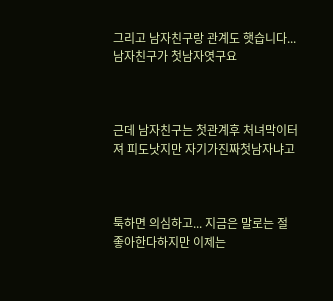그리고 남자친구랑 관계도 햇습니다... 남자친구가 첫남자엿구요



근데 남자친구는 첫관계후 처녀막이터져 피도낫지만 자기가진짜첫남자냐고



툭하면 의심하고... 지금은 말로는 절좋아한다하지만 이제는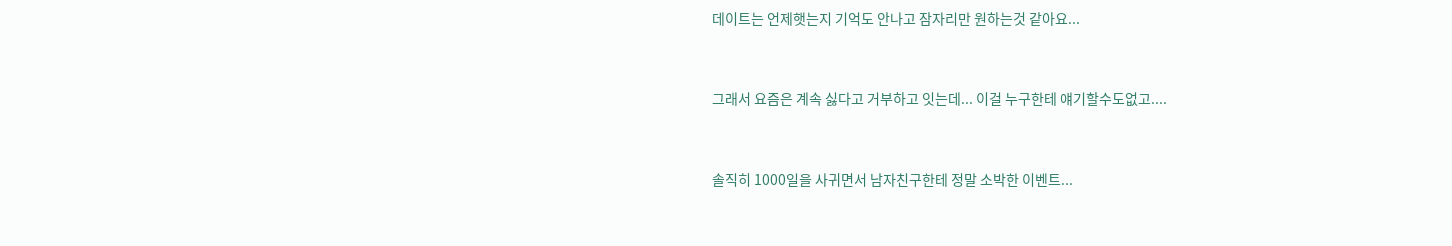데이트는 언제햇는지 기억도 안나고 잠자리만 원하는것 같아요...



그래서 요즘은 계속 싫다고 거부하고 잇는데... 이걸 누구한테 얘기할수도없고....



솔직히 1000일을 사귀면서 남자친구한테 정말 소박한 이벤트...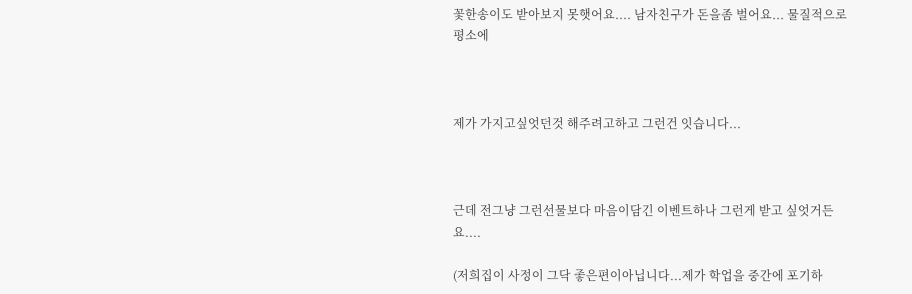꽃한송이도 받아보지 못햇어요.... 남자친구가 돈을좀 벌어요... 물질적으로 평소에



제가 가지고싶엇던것 해주려고하고 그런건 잇습니다...



근데 전그냥 그런선물보다 마음이담긴 이벤트하나 그런게 받고 싶엇거든요....

(저희집이 사정이 그닥 좋은편이아닙니다...제가 학업을 중간에 포기하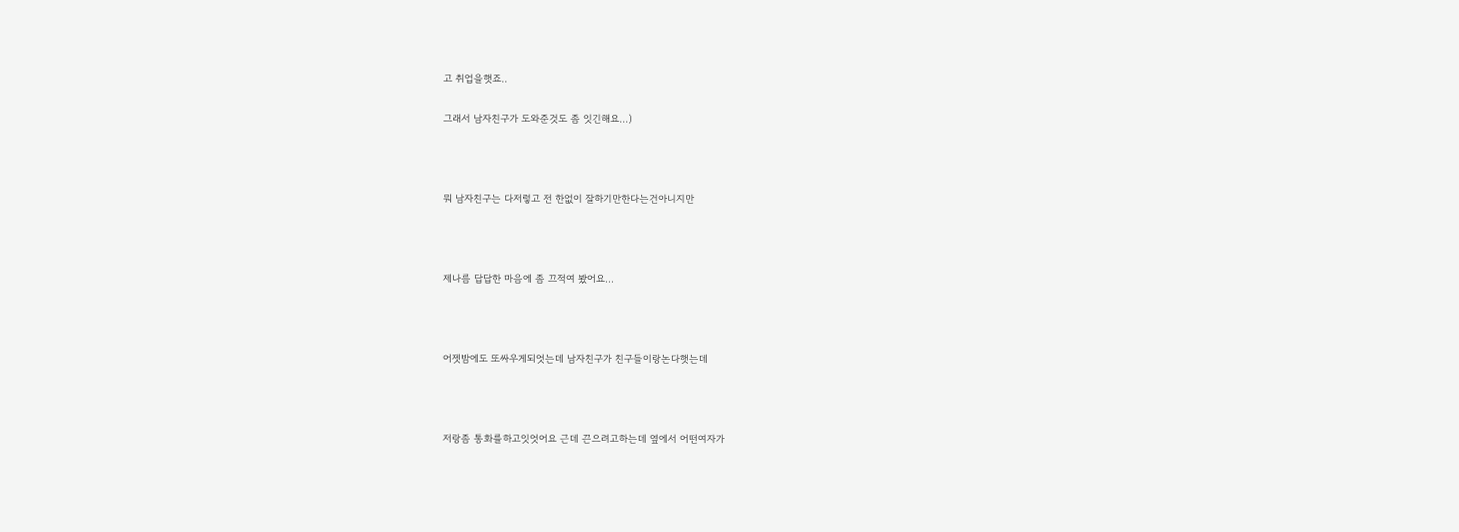고 취업을햇죠..

그래서 남자친구가 도와준것도 좀 잇긴해요...)



뭐 남자친구는 다저렇고 전 한없이 잘하기만한다는건아니지만



제나름 답답한 마음에 좀 끄적여 봤어요...



어젯밤에도 또싸우게되엇는데 남자친구가 친구들이랑논다햇는데



저랑좀 통화를하고잇엇어요 근데 끈으려고하는데 옆에서 어떤여자가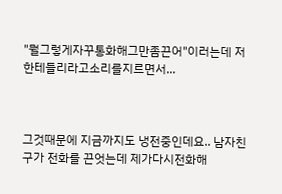"뭘그렇게자꾸통화해그만좀끈어"이러는데 저한테들리라고소리를지르면서...



그것때문에 지금까지도 냉전중인데요.. 남자친구가 전화를 끈엇는데 제가다시전화해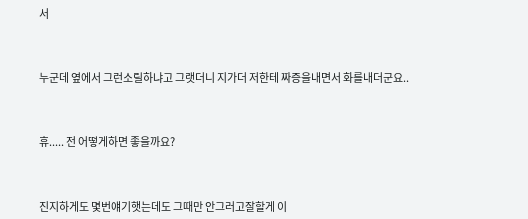서



누군데 옆에서 그런소릴하냐고 그랫더니 지가더 저한테 짜증을내면서 화를내더군요..



휴..... 전 어떻게하면 좋을까요?



진지하게도 몇번얘기햇는데도 그때만 안그러고잘할게 이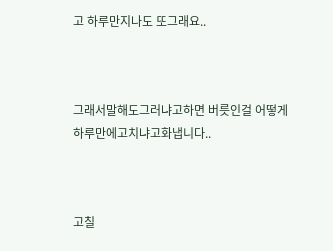고 하루만지나도 또그래요..



그래서말해도그러냐고하면 버릇인걸 어떻게 하루만에고치냐고화냅니다..



고칠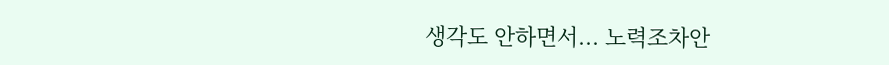생각도 안하면서... 노력조차안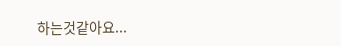하는것같아요...